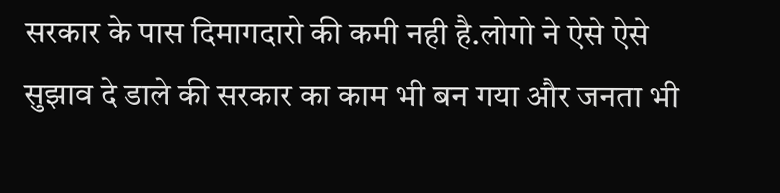सरकार के पास दिमागदारो की कमी नही है.लोगो ने ऐसे ऐसे सुझाव दे डाले की सरकार का काम भी बन गया और जनता भी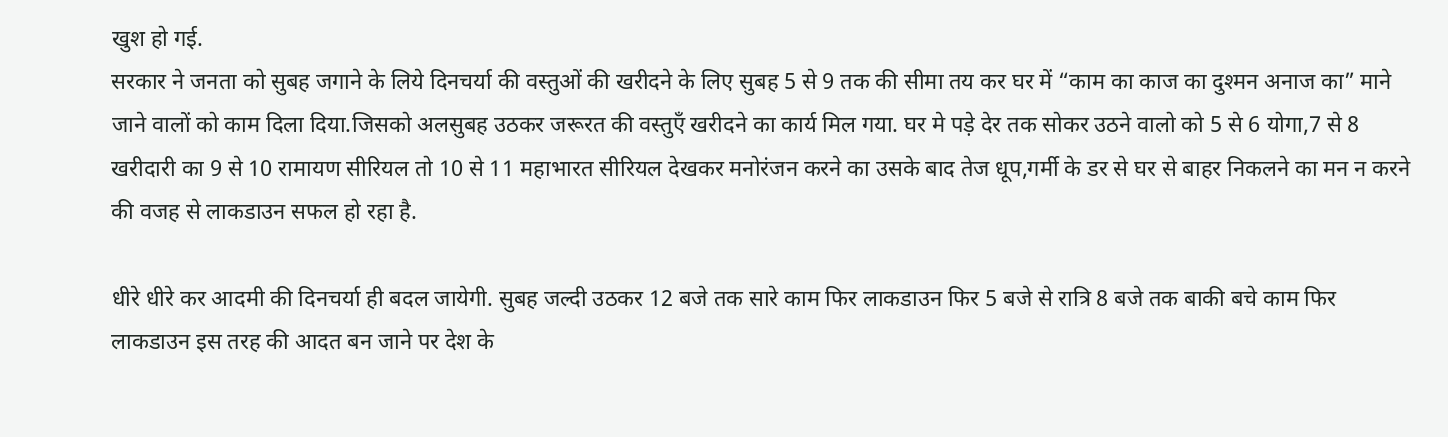खुश हो गई.
सरकार ने जनता को सुबह जगाने के लिये दिनचर्या की वस्तुओं की खरीदने के लिए सुबह 5 से 9 तक की सीमा तय कर घर में “काम का काज का दुश्मन अनाज का” माने जाने वालों को काम दिला दिया.जिसको अलसुबह उठकर जरूरत की वस्तुएँ खरीदने का कार्य मिल गया. घर मे पड़े देर तक सोकर उठने वालो को 5 से 6 योगा,7 से 8 खरीदारी का 9 से 10 रामायण सीरियल तो 10 से 11 महाभारत सीरियल देखकर मनोरंजन करने का उसके बाद तेज धूप,गर्मी के डर से घर से बाहर निकलने का मन न करने की वजह से लाकडाउन सफल हो रहा है.

धीरे धीरे कर आदमी की दिनचर्या ही बदल जायेगी. सुबह जल्दी उठकर 12 बजे तक सारे काम फिर लाकडाउन फिर 5 बजे से रात्रि 8 बजे तक बाकी बचे काम फिर लाकडाउन इस तरह की आदत बन जाने पर देश के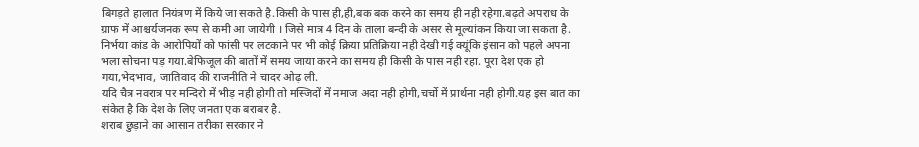बिगड़ते हालात नियंत्रण में किये जा सकते है.किसी के पास ही,ही,बक बक करने का समय ही नही रहेगा.बढ़ते अपराध के ग्राफ में आश्चर्यजनक रूप से कमी आ जायेगी । जिसे मात्र 4 दिन के ताला बन्दी के असर से मूल्यांकन किया जा सकता है.
निर्भया कांड के आरोपियों को फांसी पर लटकाने पर भी कोई क्रिया प्रतिक्रिया नही देखी गई क्यूंकि इंसान को पहले अपना भला सोचना पड़ गया.बेफिजूल की बातों में समय जाया करने का समय ही किसी के पास नही रहा. पूरा देश एक हो गया,भेदभाव, जातिवाद की राजनीति ने चादर ओढ़ ली.
यदि चैत्र नवरात्र पर मन्दिरो में भीड़ नही होगी तो मस्जिदों में नमाज अदा नही होगी,चर्चो में प्रार्थना नही होगी.यह इस बात का संकेत है कि देश के लिए जनता एक बराबर है.
शराब छुड़ाने का आसान तरीका सरकार ने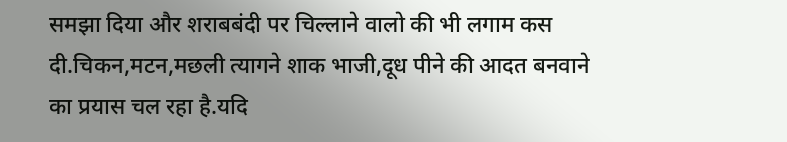समझा दिया और शराबबंदी पर चिल्लाने वालो की भी लगाम कस दी.चिकन,मटन,मछली त्यागने शाक भाजी,दूध पीने की आदत बनवाने का प्रयास चल रहा है.यदि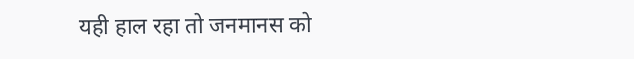यही हाल रहा तो जनमानस को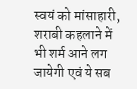स्वयं को मांसाहारी, शराबी कहलाने में भी शर्म आने लग जायेगी एवं ये सब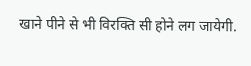खाने पीने से भी विरक्ति सी होने लग जायेगी.